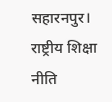सहारनपुर। राष्ट्रीय शिक्षा नीति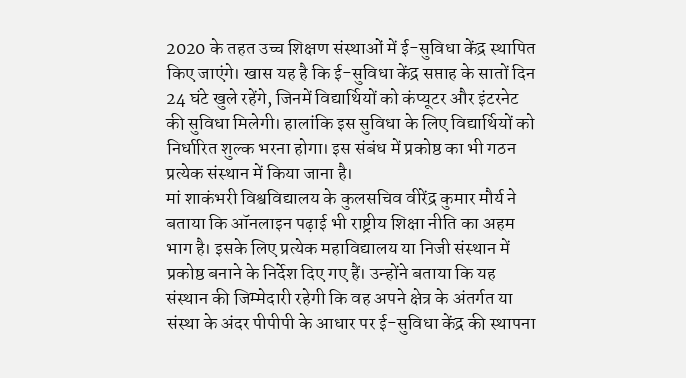2020 के तहत उच्च शिक्षण संस्थाओं में ई-सुविधा केंद्र स्थापित किए जाएंगे। खास यह है कि ई-सुविधा केंद्र सप्ताह के सातों दिन 24 घंटे खुले रहेंगे, जिनमें विद्यार्थियों को कंप्यूटर और इंटरनेट की सुविधा मिलेगी। हालांकि इस सुविधा के लिए विद्यार्थियों को निर्धारित शुल्क भरना होगा। इस संबंध में प्रकोष्ठ का भी गठन प्रत्येक संस्थान में किया जाना है।
मां शाकंभरी विश्वविद्यालय के कुलसचिव वीरेंद्र कुमार मौर्य ने बताया कि ऑनलाइन पढ़ाई भी राष्ट्रीय शिक्षा नीति का अहम भाग है। इसके लिए प्रत्येक महाविद्यालय या निजी संस्थान में प्रकोष्ठ बनाने के निर्देश दिए गए हैं। उन्होंने बताया कि यह संस्थान की जिम्मेदारी रहेगी कि वह अपने क्षेत्र के अंतर्गत या संस्था के अंदर पीपीपी के आधार पर ई-सुविधा केंद्र की स्थापना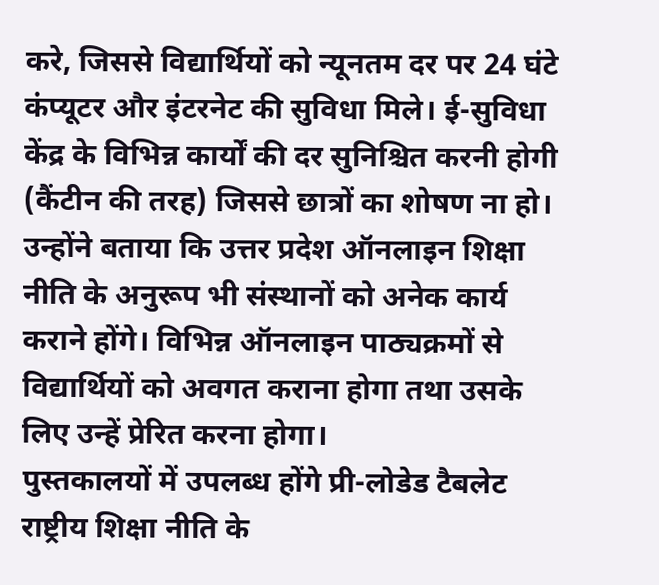करे, जिससे विद्यार्थियों को न्यूनतम दर पर 24 घंटे कंप्यूटर और इंटरनेट की सुविधा मिले। ई-सुविधा केंद्र के विभिन्न कार्यों की दर सुनिश्चित करनी होगी (कैंटीन की तरह) जिससे छात्रों का शोषण ना हो। उन्होंने बताया कि उत्तर प्रदेश ऑनलाइन शिक्षा नीति के अनुरूप भी संस्थानों को अनेक कार्य कराने होंगे। विभिन्न ऑनलाइन पाठ्यक्रमों से विद्यार्थियों को अवगत कराना होगा तथा उसके लिए उन्हें प्रेरित करना होगा।
पुस्तकालयों में उपलब्ध होंगे प्री-लोडेड टैबलेट
राष्ट्रीय शिक्षा नीति के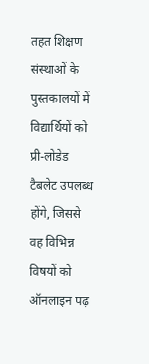तहत शिक्षण संस्थाओं के पुस्तकालयों में विद्यार्थियों को प्री-लोडेड टैबलेट उपलब्ध होंगे, जिससे वह विभिन्न विषयों को ऑनलाइन पढ़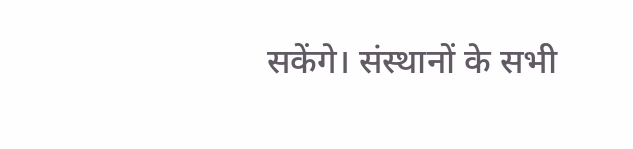सकेंगे। संस्थानों के सभी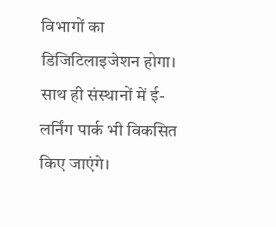विभागों का डिजिटिलाइजेशन होगा। साथ ही संस्थानों में ई-लर्निंग पार्क भी विकसित किए जाएंगे।